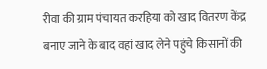रीवा की ग्राम पंचायत करहिया को खाद वितरण केंद्र बनाए जाने के बाद वहां खाद लेने पहुंचे किसानों की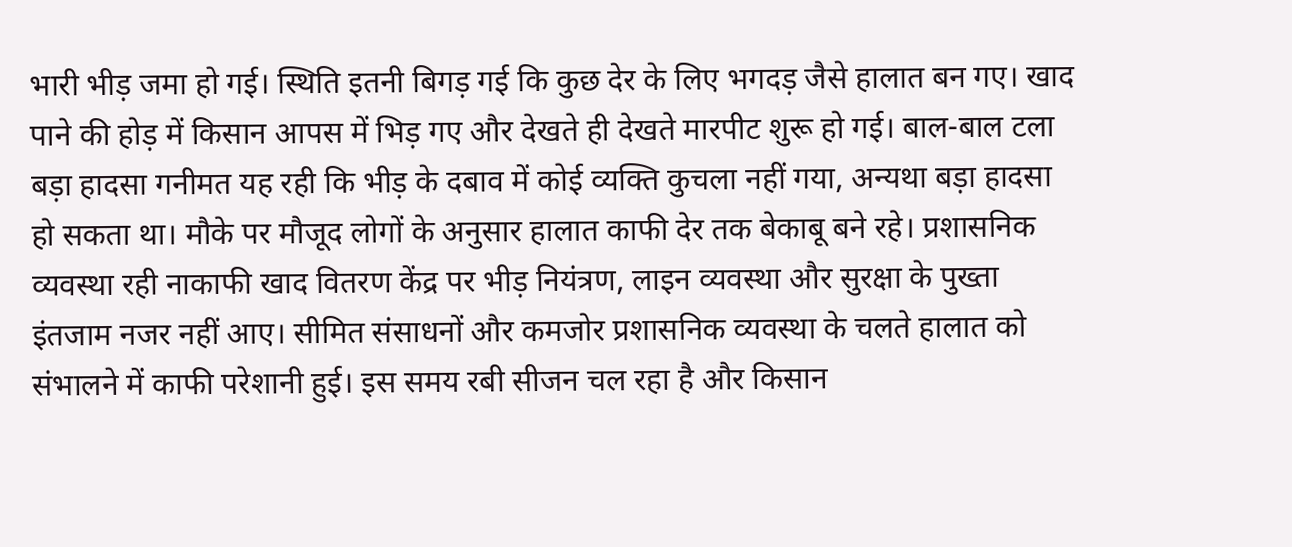भारी भीड़ जमा हो गई। स्थिति इतनी बिगड़ गई कि कुछ देर के लिए भगदड़ जैसे हालात बन गए। खाद पाने की होड़ में किसान आपस में भिड़ गए और देखते ही देखते मारपीट शुरू हो गई। बाल-बाल टला बड़ा हादसा गनीमत यह रही कि भीड़ के दबाव में कोई व्यक्ति कुचला नहीं गया, अन्यथा बड़ा हादसा हो सकता था। मौके पर मौजूद लोगों के अनुसार हालात काफी देर तक बेकाबू बने रहे। प्रशासनिक व्यवस्था रही नाकाफी खाद वितरण केंद्र पर भीड़ नियंत्रण, लाइन व्यवस्था और सुरक्षा के पुख्ता इंतजाम नजर नहीं आए। सीमित संसाधनों और कमजोर प्रशासनिक व्यवस्था के चलते हालात को संभालने में काफी परेशानी हुई। इस समय रबी सीजन चल रहा है और किसान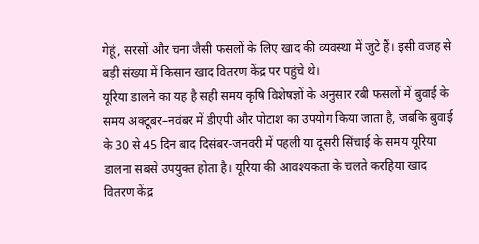गेहूं, सरसों और चना जैसी फसलों के लिए खाद की व्यवस्था में जुटे हैं। इसी वजह से बड़ी संख्या में किसान खाद वितरण केंद्र पर पहुंचे थे।
यूरिया डालने का यह है सही समय कृषि विशेषज्ञों के अनुसार रबी फसलों में बुवाई के समय अक्टूबर–नवंबर में डीएपी और पोटाश का उपयोग किया जाता है, जबकि बुवाई के 30 से 45 दिन बाद दिसंबर-जनवरी में पहली या दूसरी सिंचाई के समय यूरिया डालना सबसे उपयुक्त होता है। यूरिया की आवश्यकता के चलते करहिया खाद वितरण केंद्र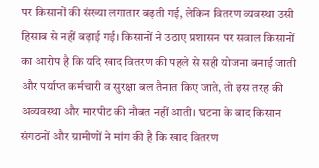पर किसानों की संख्या लगातार बढ़ती गई, लेकिन वितरण व्यवस्था उसी हिसाब से नहीं बढ़ाई गई। किसानों ने उठाए प्रशासन पर सवाल किसानों का आरोप है कि यदि खाद वितरण की पहले से सही योजना बनाई जाती और पर्याप्त कर्मचारी व सुरक्षा बल तैनात किए जाते, तो इस तरह की अव्यवस्था और मारपीट की नौबत नहीं आती। घटना के बाद किसान संगठनों और ग्रामीणों ने मांग की है कि खाद वितरण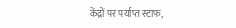केंद्रों पर पर्याप्त स्टाफ,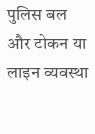पुलिस बल और टोकन या लाइन व्यवस्था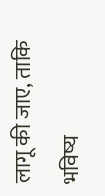लागू की जाए, ताकि भविष्य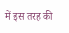में इस तरह की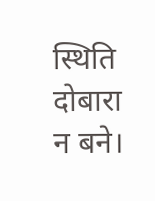स्थिति दोबारा न बने।